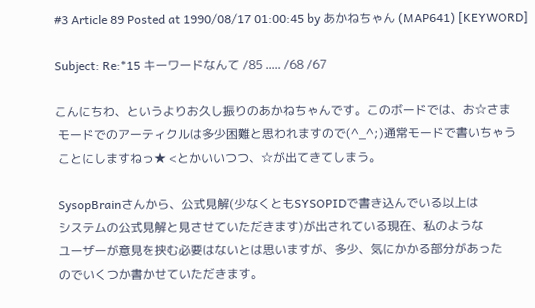#3 Article 89 Posted at 1990/08/17 01:00:45 by あかねちゃん (MAP641) [KEYWORD]

Subject: Re:*15 キーワードなんて /85 ..... /68 /67

こんにちわ、というよりお久し振りのあかねちゃんです。このボードでは、お☆さま
 モードでのアーティクルは多少困難と思われますので(^_^;)通常モードで書いちゃう
 ことにしますねっ★ <とかいいつつ、☆が出てきてしまう。

 SysopBrainさんから、公式見解(少なくともSYSOPIDで書き込んでいる以上は
 システムの公式見解と見させていただきます)が出されている現在、私のような
 ユーザーが意見を挟む必要はないとは思いますが、多少、気にかかる部分があった
 のでいくつか書かせていただきます。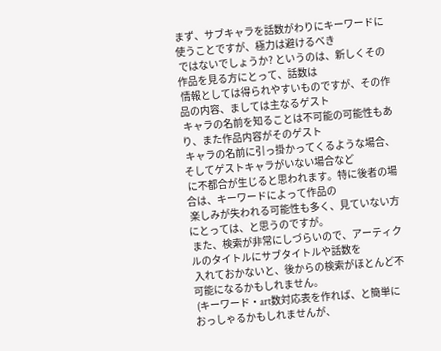まず、サブキャラを話数がわりにキーワードに使うことですが、極力は避けるべき
 ではないでしょうか? というのは、新しくその作品を見る方にとって、話数は
 情報としては得られやすいものですが、その作品の内容、ましては主なるゲスト
 キャラの名前を知ることは不可能の可能性もあり、また作品内容がそのゲスト
 キャラの名前に引っ掛かってくるような場合、そしてゲストキャラがいない場合など
 に不都合が生じると思われます。特に後者の場合は、キーワードによって作品の
 楽しみが失われる可能性も多く、見ていない方にとっては、と思うのですが。
 また、検索が非常にしづらいので、アーティクルのタイトルにサブタイトルや話数を
 入れておかないと、後からの検索がほとんど不可能になるかもしれません。
 (キーワード・art数対応表を作れば、と簡単におっしゃるかもしれませんが、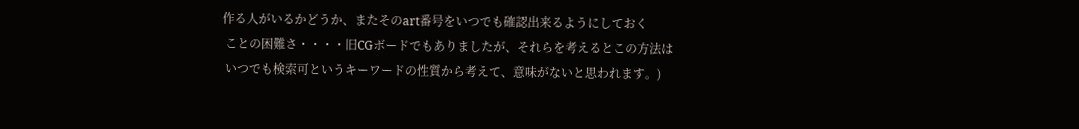作る人がいるかどうか、またそのart番号をいつでも確認出来るようにしておく
 ことの困難さ・・・・旧CGボードでもありましたが、それらを考えるとこの方法は
 いつでも検索可というキーワードの性質から考えて、意味がないと思われます。)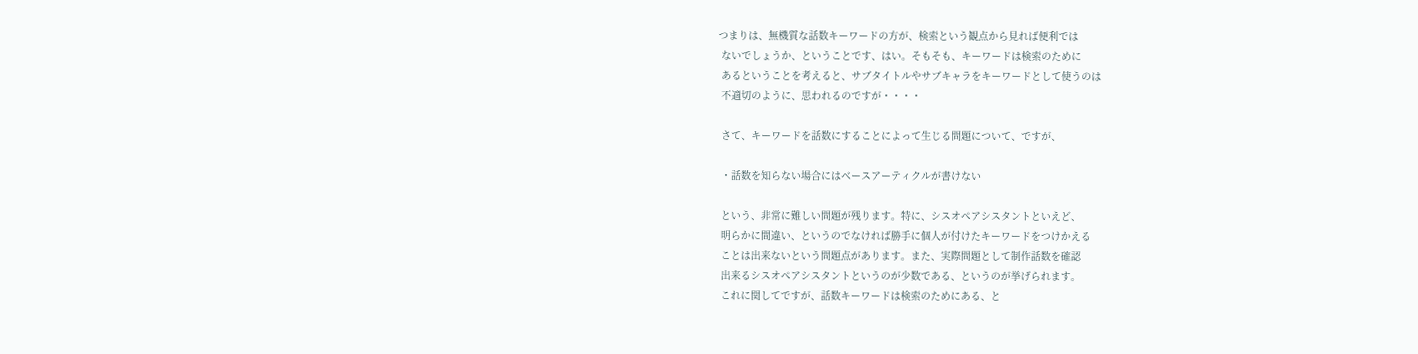つまりは、無機質な話数キーワードの方が、検索という観点から見れば便利では
 ないでしょうか、ということです、はい。そもそも、キーワードは検索のために
 あるということを考えると、サブタイトルやサブキャラをキーワードとして使うのは
 不適切のように、思われるのですが・・・・

 さて、キーワードを話数にすることによって生じる問題について、ですが、

 ・話数を知らない場合にはベースアーティクルが書けない

 という、非常に難しい問題が残ります。特に、シスオペアシスタントといえど、
 明らかに間違い、というのでなければ勝手に個人が付けたキーワードをつけかえる
 ことは出来ないという問題点があります。また、実際問題として制作話数を確認
 出来るシスオペアシスタントというのが少数である、というのが挙げられます。
 これに関してですが、話数キーワードは検索のためにある、と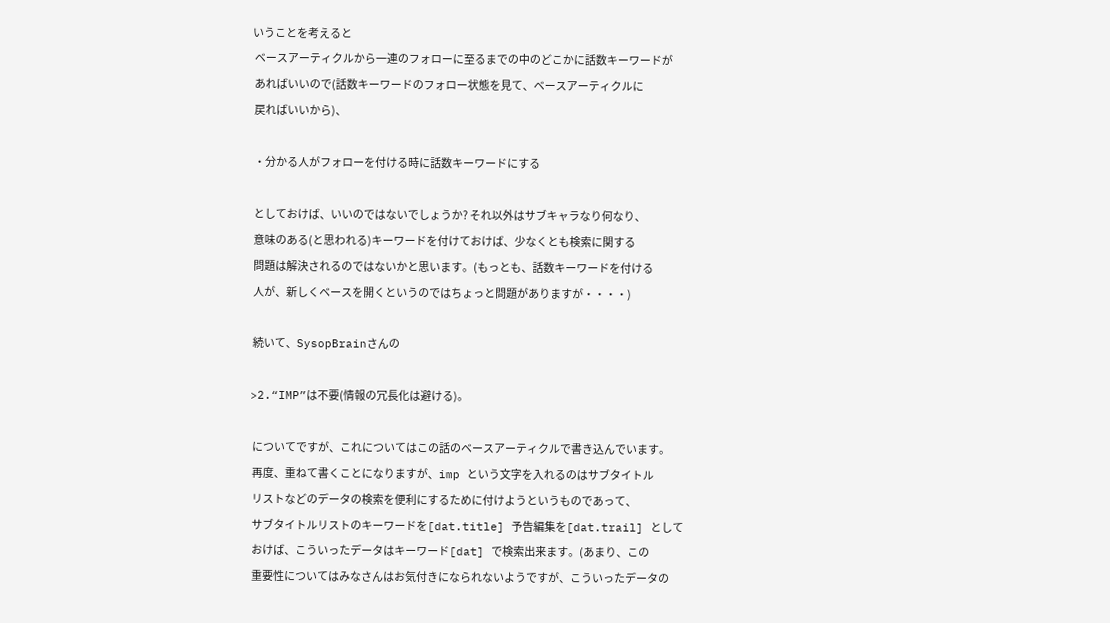いうことを考えると
 ベースアーティクルから一連のフォローに至るまでの中のどこかに話数キーワードが
 あればいいので(話数キーワードのフォロー状態を見て、ベースアーティクルに
 戻ればいいから)、

 ・分かる人がフォローを付ける時に話数キーワードにする

 としておけば、いいのではないでしょうか? それ以外はサブキャラなり何なり、
 意味のある(と思われる)キーワードを付けておけば、少なくとも検索に関する
 問題は解決されるのではないかと思います。(もっとも、話数キーワードを付ける
 人が、新しくベースを開くというのではちょっと問題がありますが・・・・)

 続いて、SysopBrainさんの

>2.“IMP”は不要(情報の冗長化は避ける)。

 についてですが、これについてはこの話のベースアーティクルで書き込んでいます。
 再度、重ねて書くことになりますが、imp という文字を入れるのはサブタイトル
 リストなどのデータの検索を便利にするために付けようというものであって、
 サブタイトルリストのキーワードを[dat.title] 予告編集を[dat.trail] として
 おけば、こういったデータはキーワード[dat] で検索出来ます。(あまり、この
 重要性についてはみなさんはお気付きになられないようですが、こういったデータの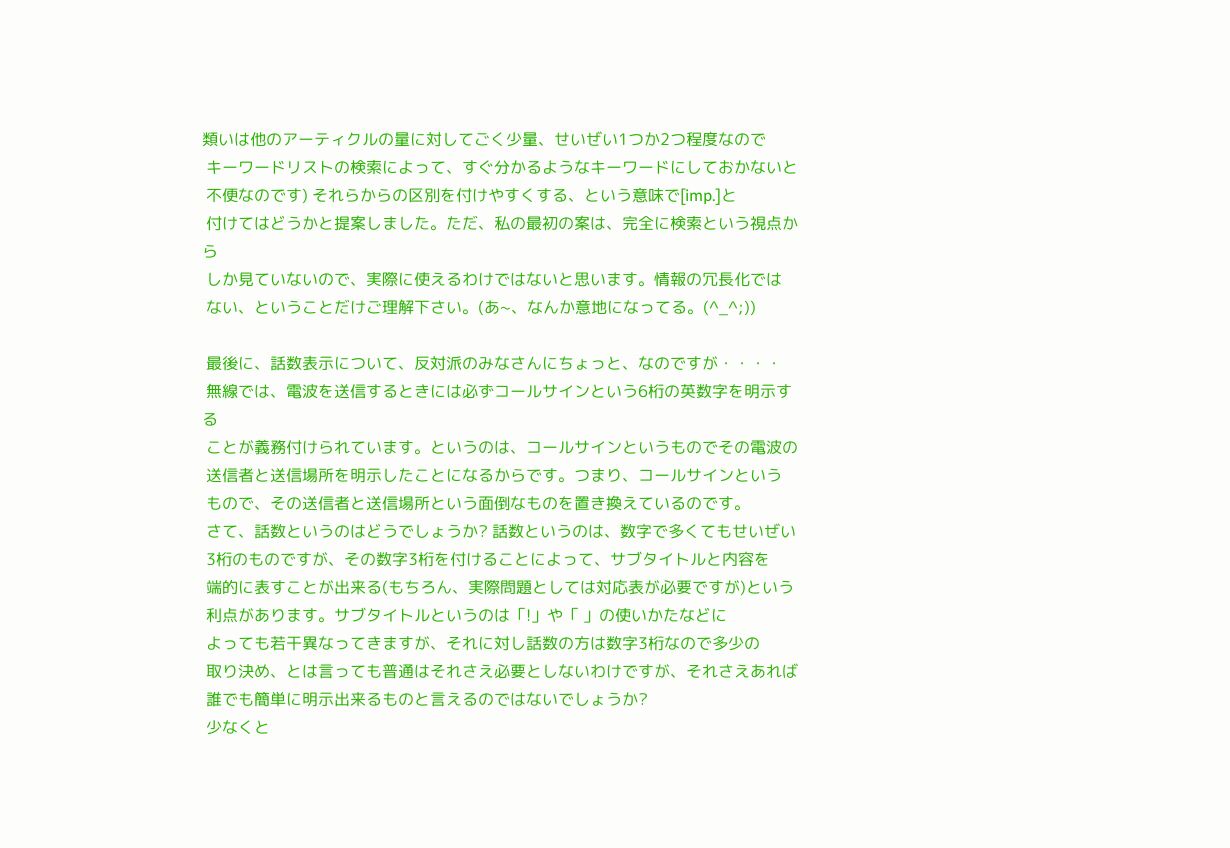類いは他のアーティクルの量に対してごく少量、せいぜい1つか2つ程度なので
 キーワードリストの検索によって、すぐ分かるようなキーワードにしておかないと
 不便なのです) それらからの区別を付けやすくする、という意味で[imp.]と
 付けてはどうかと提案しました。ただ、私の最初の案は、完全に検索という視点から
 しか見ていないので、実際に使えるわけではないと思います。情報の冗長化では
 ない、ということだけご理解下さい。(あ~、なんか意地になってる。(^_^;))

 最後に、話数表示について、反対派のみなさんにちょっと、なのですが・・・・
 無線では、電波を送信するときには必ずコールサインという6桁の英数字を明示する
 ことが義務付けられています。というのは、コールサインというものでその電波の
 送信者と送信場所を明示したことになるからです。つまり、コールサインという
 もので、その送信者と送信場所という面倒なものを置き換えているのです。
 さて、話数というのはどうでしょうか? 話数というのは、数字で多くてもせいぜい
 3桁のものですが、その数字3桁を付けることによって、サブタイトルと内容を
 端的に表すことが出来る(もちろん、実際問題としては対応表が必要ですが)という
 利点があります。サブタイトルというのは「!」や「 」の使いかたなどに
 よっても若干異なってきますが、それに対し話数の方は数字3桁なので多少の
 取り決め、とは言っても普通はそれさえ必要としないわけですが、それさえあれば
 誰でも簡単に明示出来るものと言えるのではないでしょうか?
 少なくと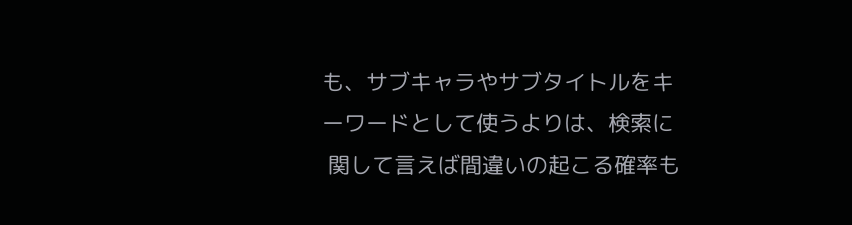も、サブキャラやサブタイトルをキーワードとして使うよりは、検索に
 関して言えば間違いの起こる確率も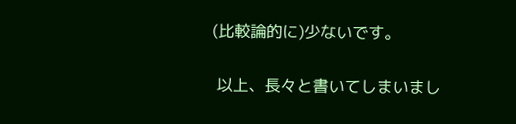(比較論的に)少ないです。

 以上、長々と書いてしまいまし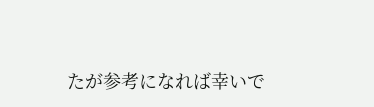たが参考になれば幸いで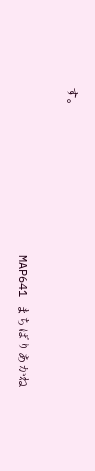す。

                        MAP641 まちばりあかね